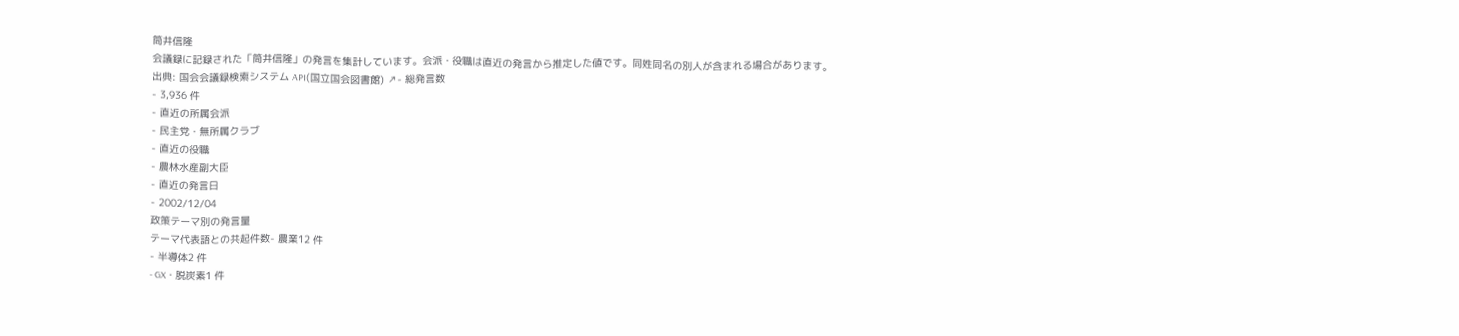筒井信隆
会議録に記録された「筒井信隆」の発言を集計しています。会派・役職は直近の発言から推定した値です。同姓同名の別人が含まれる場合があります。
出典: 国会会議録検索システム API(国立国会図書館) ↗- 総発言数
- 3,936 件
- 直近の所属会派
- 民主党・無所属クラブ
- 直近の役職
- 農林水産副大臣
- 直近の発言日
- 2002/12/04
政策テーマ別の発言量
テーマ代表語との共起件数- 農業12 件
- 半導体2 件
- GX・脱炭素1 件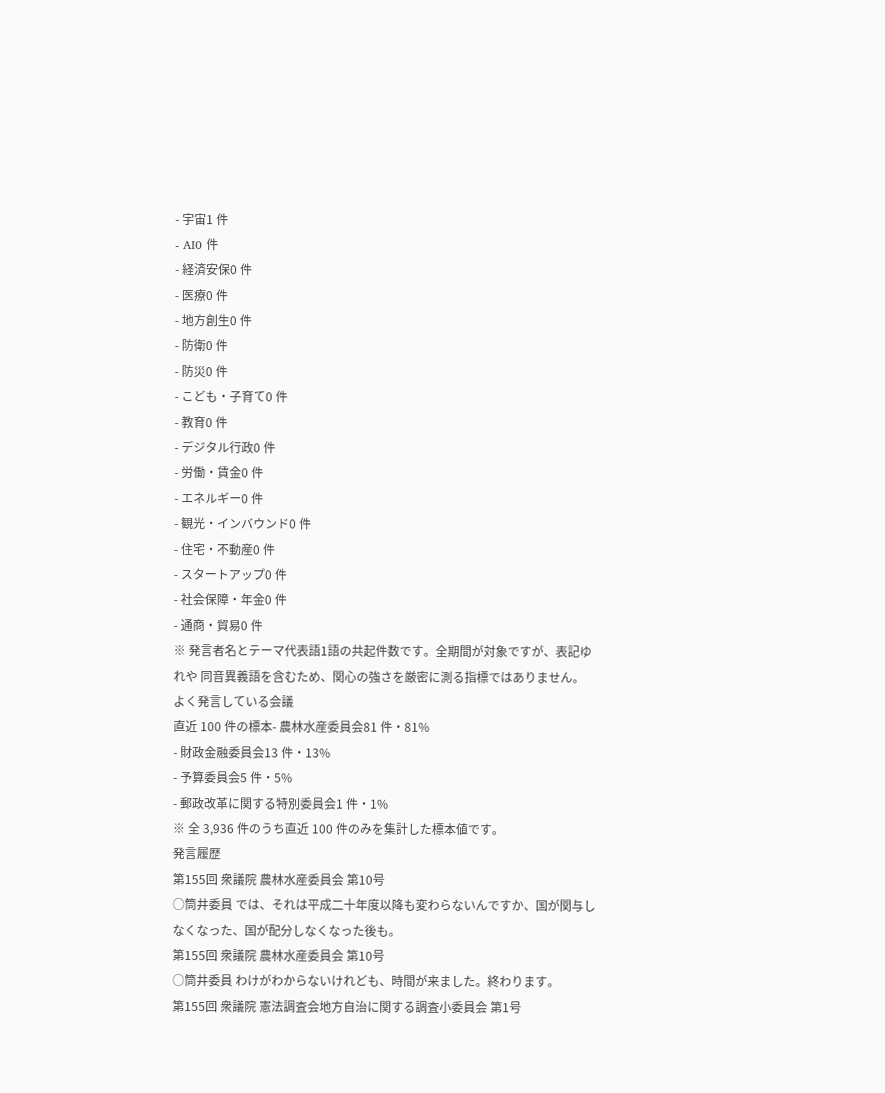- 宇宙1 件
- AI0 件
- 経済安保0 件
- 医療0 件
- 地方創生0 件
- 防衛0 件
- 防災0 件
- こども・子育て0 件
- 教育0 件
- デジタル行政0 件
- 労働・賃金0 件
- エネルギー0 件
- 観光・インバウンド0 件
- 住宅・不動産0 件
- スタートアップ0 件
- 社会保障・年金0 件
- 通商・貿易0 件
※ 発言者名とテーマ代表語1語の共起件数です。全期間が対象ですが、表記ゆれや 同音異義語を含むため、関心の強さを厳密に測る指標ではありません。
よく発言している会議
直近 100 件の標本- 農林水産委員会81 件・81%
- 財政金融委員会13 件・13%
- 予算委員会5 件・5%
- 郵政改革に関する特別委員会1 件・1%
※ 全 3,936 件のうち直近 100 件のみを集計した標本値です。
発言履歴
第155回 衆議院 農林水産委員会 第10号
○筒井委員 では、それは平成二十年度以降も変わらないんですか、国が関与しなくなった、国が配分しなくなった後も。
第155回 衆議院 農林水産委員会 第10号
○筒井委員 わけがわからないけれども、時間が来ました。終わります。
第155回 衆議院 憲法調査会地方自治に関する調査小委員会 第1号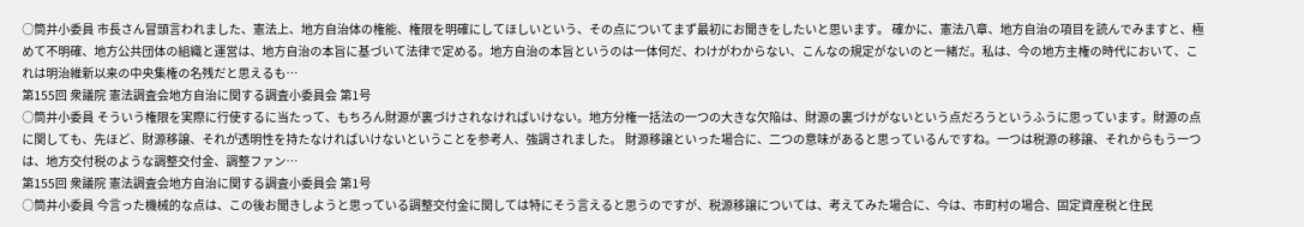○筒井小委員 市長さん冒頭言われました、憲法上、地方自治体の権能、権限を明確にしてほしいという、その点についてまず最初にお聞きをしたいと思います。 確かに、憲法八章、地方自治の項目を読んでみますと、極めて不明確、地方公共団体の組織と運営は、地方自治の本旨に基づいて法律で定める。地方自治の本旨というのは一体何だ、わけがわからない、こんなの規定がないのと一緒だ。私は、今の地方主権の時代において、これは明治維新以来の中央集権の名残だと思えるも…
第155回 衆議院 憲法調査会地方自治に関する調査小委員会 第1号
○筒井小委員 そういう権限を実際に行使するに当たって、もちろん財源が裏づけされなければいけない。地方分権一括法の一つの大きな欠陥は、財源の裏づけがないという点だろうというふうに思っています。財源の点に関しても、先ほど、財源移譲、それが透明性を持たなければいけないということを参考人、強調されました。 財源移譲といった場合に、二つの意味があると思っているんですね。一つは税源の移譲、それからもう一つは、地方交付税のような調整交付金、調整ファン…
第155回 衆議院 憲法調査会地方自治に関する調査小委員会 第1号
○筒井小委員 今言った機械的な点は、この後お聞きしようと思っている調整交付金に関しては特にそう言えると思うのですが、税源移譲については、考えてみた場合に、今は、市町村の場合、固定資産税と住民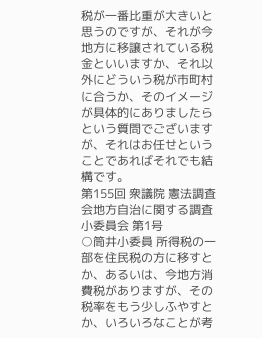税が一番比重が大きいと思うのですが、それが今地方に移譲されている税金といいますか、それ以外にどういう税が市町村に合うか、そのイメージが具体的にありましたらという質問でございますが、それはお任せということであればそれでも結構です。
第155回 衆議院 憲法調査会地方自治に関する調査小委員会 第1号
○筒井小委員 所得税の一部を住民税の方に移すとか、あるいは、今地方消費税がありますが、その税率をもう少しふやすとか、いろいろなことが考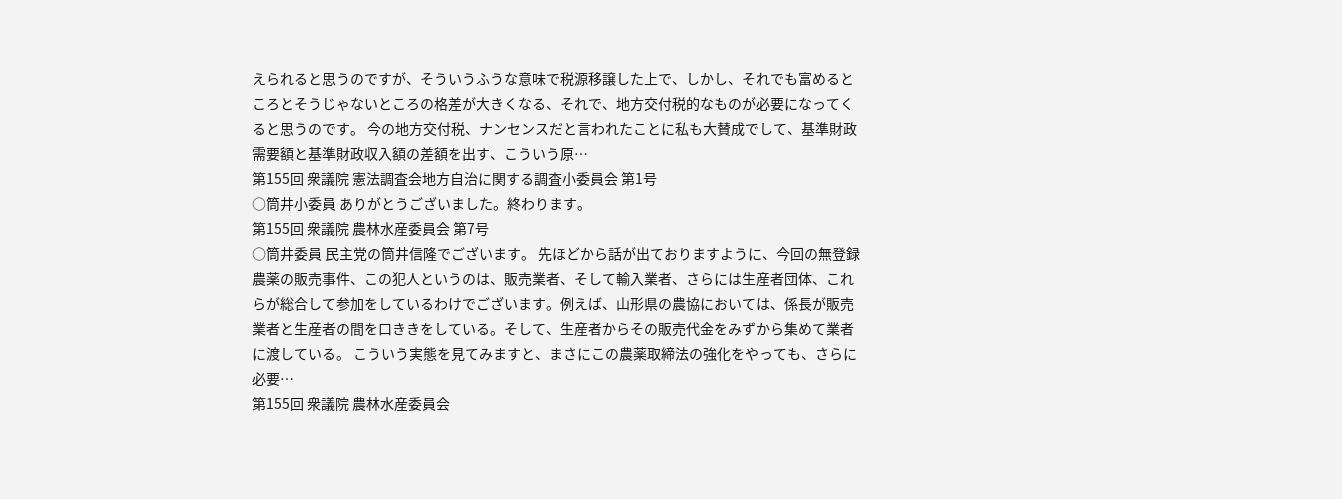えられると思うのですが、そういうふうな意味で税源移譲した上で、しかし、それでも富めるところとそうじゃないところの格差が大きくなる、それで、地方交付税的なものが必要になってくると思うのです。 今の地方交付税、ナンセンスだと言われたことに私も大賛成でして、基準財政需要額と基準財政収入額の差額を出す、こういう原…
第155回 衆議院 憲法調査会地方自治に関する調査小委員会 第1号
○筒井小委員 ありがとうございました。終わります。
第155回 衆議院 農林水産委員会 第7号
○筒井委員 民主党の筒井信隆でございます。 先ほどから話が出ておりますように、今回の無登録農薬の販売事件、この犯人というのは、販売業者、そして輸入業者、さらには生産者団体、これらが総合して参加をしているわけでございます。例えば、山形県の農協においては、係長が販売業者と生産者の間を口ききをしている。そして、生産者からその販売代金をみずから集めて業者に渡している。 こういう実態を見てみますと、まさにこの農薬取締法の強化をやっても、さらに必要…
第155回 衆議院 農林水産委員会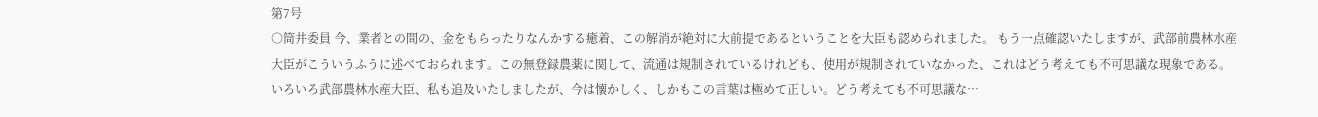第7号
○筒井委員 今、業者との間の、金をもらったりなんかする癒着、この解消が絶対に大前提であるということを大臣も認められました。 もう一点確認いたしますが、武部前農林水産大臣がこういうふうに述べておられます。この無登録農薬に関して、流通は規制されているけれども、使用が規制されていなかった、これはどう考えても不可思議な現象である。いろいろ武部農林水産大臣、私も追及いたしましたが、今は懐かしく、しかもこの言葉は極めて正しい。どう考えても不可思議な…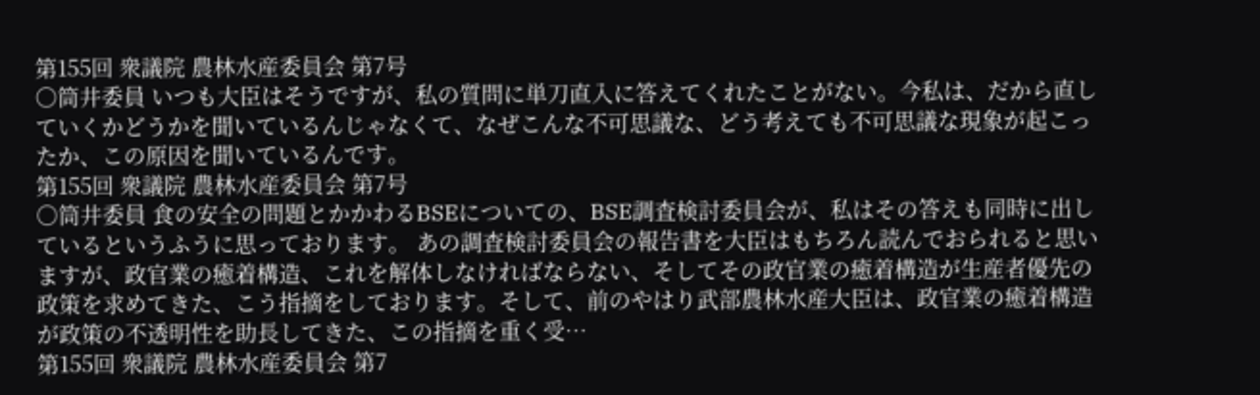第155回 衆議院 農林水産委員会 第7号
○筒井委員 いつも大臣はそうですが、私の質問に単刀直入に答えてくれたことがない。今私は、だから直していくかどうかを聞いているんじゃなくて、なぜこんな不可思議な、どう考えても不可思議な現象が起こったか、この原因を聞いているんです。
第155回 衆議院 農林水産委員会 第7号
○筒井委員 食の安全の問題とかかわるBSEについての、BSE調査検討委員会が、私はその答えも同時に出しているというふうに思っております。 あの調査検討委員会の報告書を大臣はもちろん読んでおられると思いますが、政官業の癒着構造、これを解体しなければならない、そしてその政官業の癒着構造が生産者優先の政策を求めてきた、こう指摘をしております。そして、前のやはり武部農林水産大臣は、政官業の癒着構造が政策の不透明性を助長してきた、この指摘を重く受…
第155回 衆議院 農林水産委員会 第7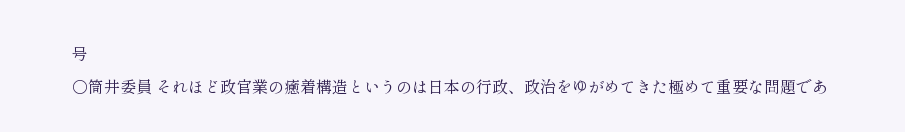号
○筒井委員 それほど政官業の癒着構造というのは日本の行政、政治をゆがめてきた極めて重要な問題であ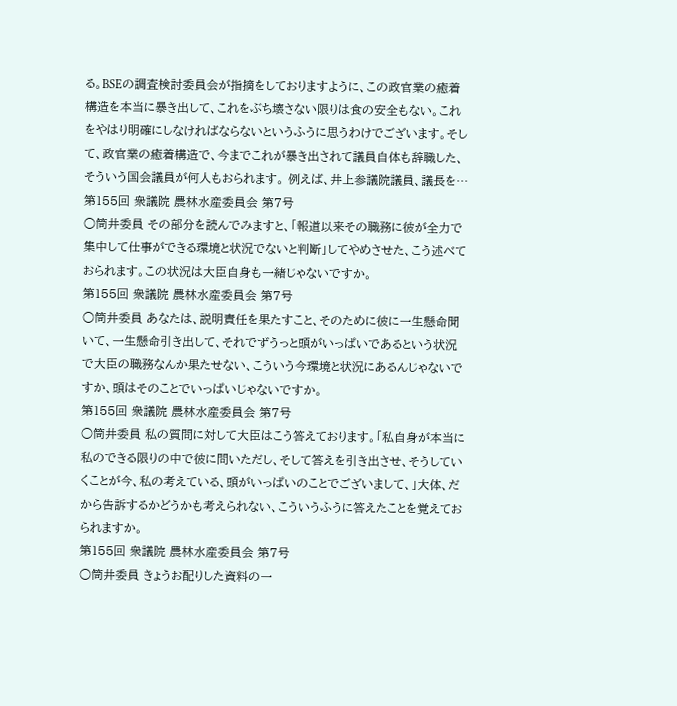る。BSEの調査検討委員会が指摘をしておりますように、この政官業の癒着構造を本当に暴き出して、これをぶち壊さない限りは食の安全もない。これをやはり明確にしなければならないというふうに思うわけでございます。そして、政官業の癒着構造で、今までこれが暴き出されて議員自体も辞職した、そういう国会議員が何人もおられます。 例えば、井上参議院議員、議長を…
第155回 衆議院 農林水産委員会 第7号
○筒井委員 その部分を読んでみますと、「報道以来その職務に彼が全力で集中して仕事ができる環境と状況でないと判断」してやめさせた、こう述べておられます。この状況は大臣自身も一緒じゃないですか。
第155回 衆議院 農林水産委員会 第7号
○筒井委員 あなたは、説明責任を果たすこと、そのために彼に一生懸命聞いて、一生懸命引き出して、それでずうっと頭がいっぱいであるという状況で大臣の職務なんか果たせない、こういう今環境と状況にあるんじゃないですか、頭はそのことでいっぱいじゃないですか。
第155回 衆議院 農林水産委員会 第7号
○筒井委員 私の質問に対して大臣はこう答えております。「私自身が本当に私のできる限りの中で彼に問いただし、そして答えを引き出させ、そうしていくことが今、私の考えている、頭がいっぱいのことでございまして、」大体、だから告訴するかどうかも考えられない、こういうふうに答えたことを覚えておられますか。
第155回 衆議院 農林水産委員会 第7号
○筒井委員 きょうお配りした資料の一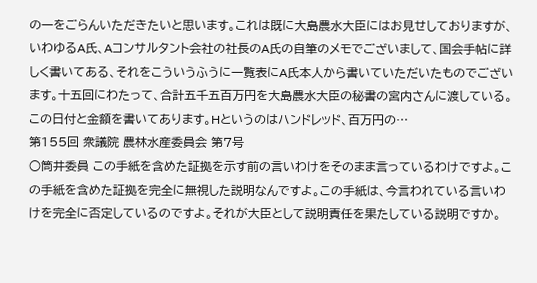の一をごらんいただきたいと思います。これは既に大島農水大臣にはお見せしておりますが、いわゆるA氏、Aコンサルタント会社の社長のA氏の自筆のメモでございまして、国会手帖に詳しく書いてある、それをこういうふうに一覧表にA氏本人から書いていただいたものでございます。十五回にわたって、合計五千五百万円を大島農水大臣の秘書の宮内さんに渡している。この日付と金額を書いてあります。Hというのはハンドレッド、百万円の…
第155回 衆議院 農林水産委員会 第7号
○筒井委員 この手紙を含めた証拠を示す前の言いわけをそのまま言っているわけですよ。この手紙を含めた証拠を完全に無視した説明なんですよ。この手紙は、今言われている言いわけを完全に否定しているのですよ。それが大臣として説明責任を果たしている説明ですか。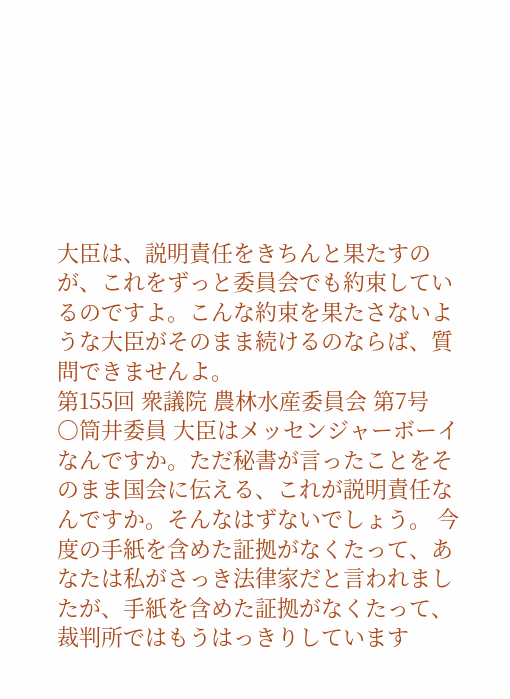大臣は、説明責任をきちんと果たすのが、これをずっと委員会でも約束しているのですよ。こんな約束を果たさないような大臣がそのまま続けるのならば、質問できませんよ。
第155回 衆議院 農林水産委員会 第7号
○筒井委員 大臣はメッセンジャーボーイなんですか。ただ秘書が言ったことをそのまま国会に伝える、これが説明責任なんですか。そんなはずないでしょう。 今度の手紙を含めた証拠がなくたって、あなたは私がさっき法律家だと言われましたが、手紙を含めた証拠がなくたって、裁判所ではもうはっきりしています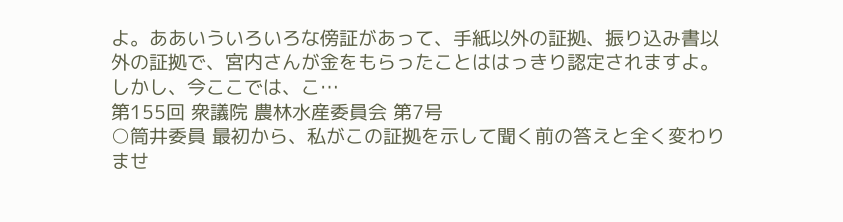よ。ああいういろいろな傍証があって、手紙以外の証拠、振り込み書以外の証拠で、宮内さんが金をもらったことははっきり認定されますよ。 しかし、今ここでは、こ…
第155回 衆議院 農林水産委員会 第7号
○筒井委員 最初から、私がこの証拠を示して聞く前の答えと全く変わりませ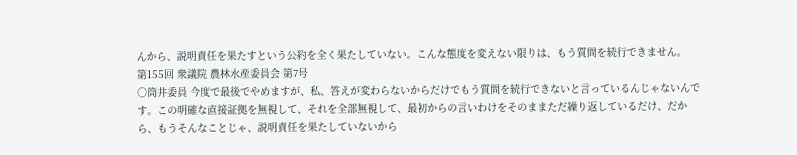んから、説明責任を果たすという公約を全く果たしていない。こんな態度を変えない限りは、もう質問を続行できません。
第155回 衆議院 農林水産委員会 第7号
○筒井委員 今度で最後でやめますが、私、答えが変わらないからだけでもう質問を続行できないと言っているんじゃないんです。この明確な直接証拠を無視して、それを全部無視して、最初からの言いわけをそのままただ繰り返しているだけ、だから、もうそんなことじゃ、説明責任を果たしていないから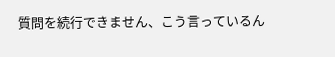質問を続行できません、こう言っているん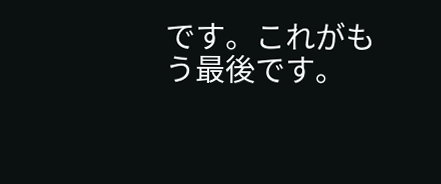です。これがもう最後です。